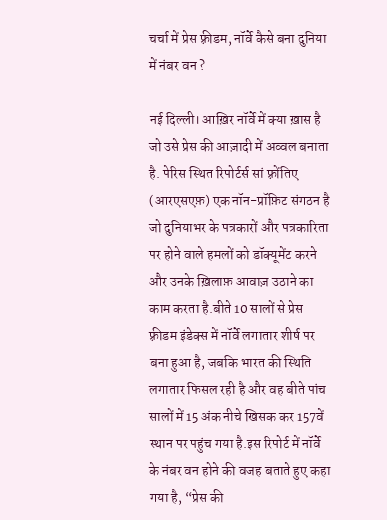चर्चा में प्रेस फ़्रीडम, नॉर्वे कैसे बना दुनिया में नंबर वन ?

नई दिल्ली। आख़िर नॉर्वे में क्या ख़ास है जो उसे प्रेस की आज़ादी में अव्वल बनाता है. पेरिस स्थित रिपोर्टर्स सां फ़्रोंतिए (आरएसएफ़) एक नॉन-प्रॉफ़िट संगठन है जो दुनियाभर के पत्रकारों और पत्रकारिता पर होने वाले हमलों को डॉक्यूमेंट करने और उनके ख़िलाफ़ आवाज़ उठाने का काम करता है.बीते 10 सालों से प्रेस फ़्रीडम इंडेक्स में नॉर्वे लगातार शीर्ष पर बना हुआ है, जबकि भारत की स्थिति लगातार फिसल रही है और वह बीते पांच सालों में 15 अंक नीचे खिसक कर 157वें स्थान पर पहुंच गया है.इस रिपोर्ट में नॉर्वे के नंबर वन होने की वजह बताते हुए कहा गया है, “प्रेस की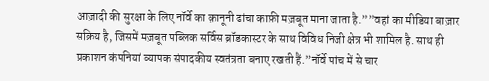आज़ादी की सुरक्षा के लिए नॉर्वे का क़ानूनी ढांचा काफ़ी मज़बूत माना जाता है.””वहां का मीडिया बाज़ार सक्रिय है, जिसमें मज़बूत पब्लिक सर्विस ब्रॉडकास्टर के साथ विविध निजी क्षेत्र भी शामिल है. साथ ही प्रकाशन कंपनियां व्यापक संपादकीय स्वतंत्रता बनाए रखती हैं.”नॉर्वे पांच में से चार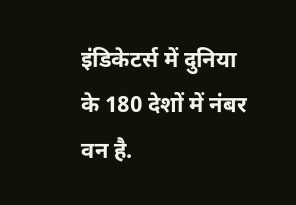इंडिकेटर्स में दुनिया के 180 देशों में नंबर वन है.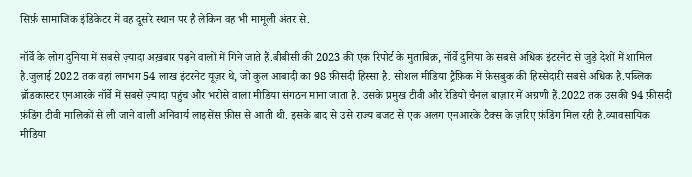सिर्फ़ सामाजिक इंडिकेटर में वह दूसरे स्थान पर है लेकिन वह भी मामूली अंतर से.

नॉर्वे के लोग दुनिया में सबसे ज़्यादा अख़बार पढ़ने वालों में गिने जाते हैं.बीबीसी की 2023 की एक रिपोर्ट के मुताबिक़, नॉर्वे दुनिया के सबसे अधिक इंटरनेट से जुड़े देशों में शामिल है.जुलाई 2022 तक वहां लगभग 54 लाख इंटरनेट यूज़र थे, जो कुल आबादी का 98 फ़ीसदी हिस्सा है. सोशल मीडिया ट्रैफ़िक में फ़ेसबुक की हिस्सेदारी सबसे अधिक है.पब्लिक ब्रॉडकास्टर एनआरके नॉर्वे में सबसे ज़्यादा पहुंच और भरोसे वाला मीडिया संगठन माना जाता है. उसके प्रमुख टीवी और रेडियो चैनल बाज़ार में अग्रणी हैं.2022 तक उसकी 94 फ़ीसदी फ़ंडिंग टीवी मालिकों से ली जाने वाली अनिवार्य लाइसेंस फ़ीस से आती थी. इसके बाद से उसे राज्य बजट से एक अलग एनआरके टैक्स के ज़रिए फ़ंडिंग मिल रही है.व्यावसायिक मीडिया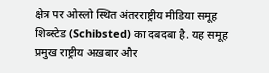क्षेत्र पर ओस्लो स्थित अंतरराष्ट्रीय मीडिया समूह शिब्स्टेड (Schibsted) का दबदबा है. यह समूह प्रमुख राष्ट्रीय अख़बार और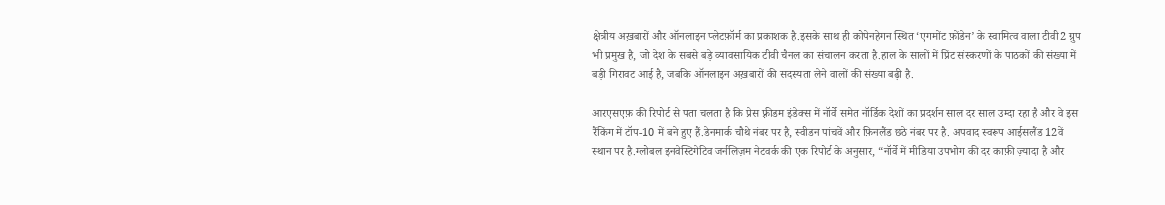क्षेत्रीय अख़बारों और ऑनलाइन प्लेटफ़ॉर्म का प्रकाशक है.इसके साथ ही कोपेनहेगन स्थित ‘एगमोंट फ़ोंडेन’ के स्वामित्व वाला टीवी2 ग्रुप भी प्रमुख है, जो देश के सबसे बड़े व्यावसायिक टीवी चैनल का संचालन करता है.हाल के सालों में प्रिंट संस्करणों के पाठकों की संख्या में बड़ी गिरावट आई है, जबकि ऑनलाइन अख़बारों की सदस्यता लेने वालों की संख्या बढ़ी है.

आरएसएफ़ की रिपोर्ट से पता चलता है कि प्रेस फ़्रीडम इंडेक्स में नॉर्वे समेत नॉर्डिक देशों का प्रदर्शन साल दर साल उम्दा रहा है और वे इस रैंकिंग में टॉप-10 में बने हुए हैं.डेनमार्क चौथे नंबर पर है, स्वीडन पांचवें और फ़िनलैंड छठे नंबर पर है. अपवाद स्वरूप आईसलैंड 12वें स्थान पर है.ग्लोबल इनवेस्टिगेटिव जर्नलिज़म नेटवर्क की एक रिपोर्ट के अनुसार, “नॉर्वे में मीडिया उपभोग की दर काफ़ी ज़्यादा है और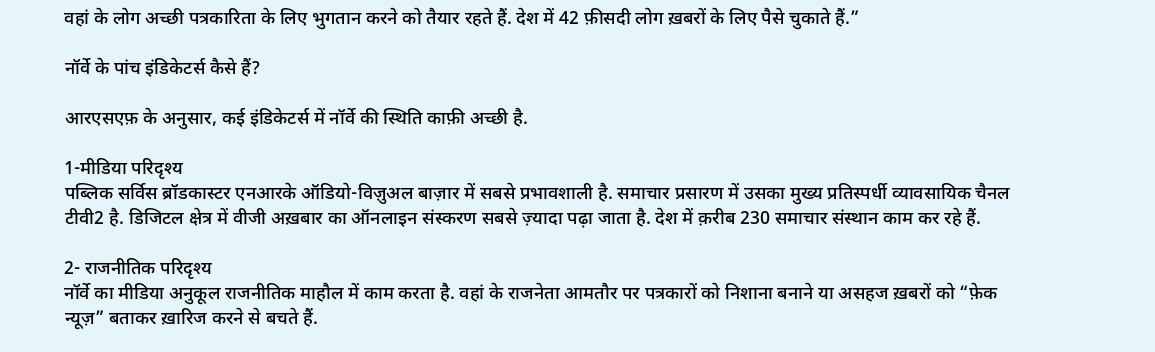वहां के लोग अच्छी पत्रकारिता के लिए भुगतान करने को तैयार रहते हैं. देश में 42 फ़ीसदी लोग ख़बरों के लिए पैसे चुकाते हैं.”

नॉर्वे के पांच इंडिकेटर्स कैसे हैं?

आरएसएफ़ के अनुसार, कई इंडिकेटर्स में नॉर्वे की स्थिति काफ़ी अच्छी है.

1-मीडिया परिदृश्य
पब्लिक सर्विस ब्रॉडकास्टर एनआरके ऑडियो-विज़ुअल बाज़ार में सबसे प्रभावशाली है. समाचार प्रसारण में उसका मुख्य प्रतिस्पर्धी व्यावसायिक चैनल टीवी2 है. डिजिटल क्षेत्र में वीजी अख़बार का ऑनलाइन संस्करण सबसे ज़्यादा पढ़ा जाता है. देश में क़रीब 230 समाचार संस्थान काम कर रहे हैं.

2- राजनीतिक परिदृश्य
नॉर्वे का मीडिया अनुकूल राजनीतिक माहौल में काम करता है. वहां के राजनेता आमतौर पर पत्रकारों को निशाना बनाने या असहज ख़बरों को “फ़ेक न्यूज़” बताकर ख़ारिज करने से बचते हैं.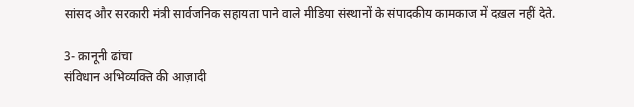सांसद और सरकारी मंत्री सार्वजनिक सहायता पाने वाले मीडिया संस्थानों के संपादकीय कामकाज में दख़ल नहीं देते.

3- क़ानूनी ढांचा
संविधान अभिव्यक्ति की आज़ादी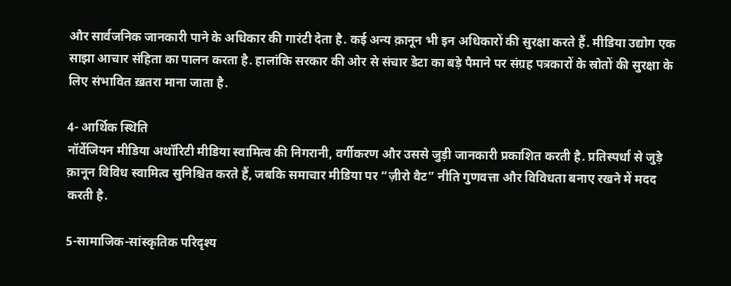और सार्वजनिक जानकारी पाने के अधिकार की गारंटी देता है. कई अन्य क़ानून भी इन अधिकारों की सुरक्षा करते हैं. मीडिया उद्योग एक साझा आचार संहिता का पालन करता है. हालांकि सरकार की ओर से संचार डेटा का बड़े पैमाने पर संग्रह पत्रकारों के स्रोतों की सुरक्षा के लिए संभावित ख़तरा माना जाता है.

4- आर्थिक स्थिति
नॉर्वेजियन मीडिया अथॉरिटी मीडिया स्वामित्व की निगरानी, वर्गीकरण और उससे जुड़ी जानकारी प्रकाशित करती है. प्रतिस्पर्धा से जुड़े क़ानून विविध स्वामित्व सुनिश्चित करते हैं, जबकि समाचार मीडिया पर “ज़ीरो वैट” नीति गुणवत्ता और विविधता बनाए रखने में मदद करती है.

5-सामाजिक-सांस्कृतिक परिदृश्य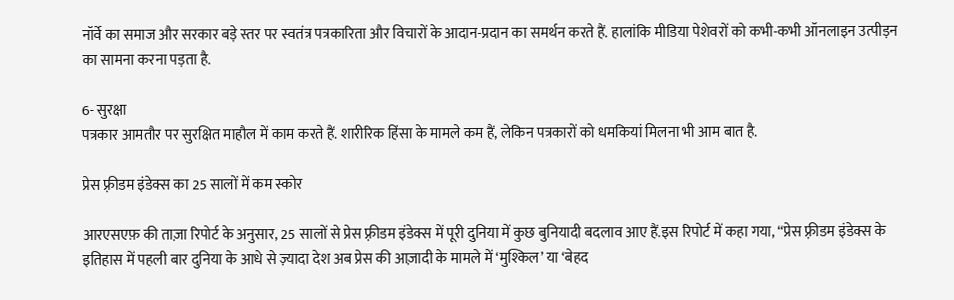नॉर्वे का समाज और सरकार बड़े स्तर पर स्वतंत्र पत्रकारिता और विचारों के आदान-प्रदान का समर्थन करते हैं. हालांकि मीडिया पेशेवरों को कभी-कभी ऑनलाइन उत्पीड़न का सामना करना पड़ता है.

6- सुरक्षा
पत्रकार आमतौर पर सुरक्षित माहौल में काम करते हैं. शारीरिक हिंसा के मामले कम हैं, लेकिन पत्रकारों को धमकियां मिलना भी आम बात है.

प्रेस फ़्रीडम इंडेक्स का 25 सालों में कम स्कोर

आरएसएफ़ की ताज़ा रिपोर्ट के अनुसार, 25 सालों से प्रेस फ़्रीडम इंडेक्स में पूरी दुनिया में कुछ बुनियादी बदलाव आए हैं.इस रिपोर्ट में कहा गया, “प्रेस फ़्रीडम इंडेक्स के इतिहास में पहली बार दुनिया के आधे से ज़्यादा देश अब प्रेस की आज़ादी के मामले में ‘मुश्किल’ या ‘बेहद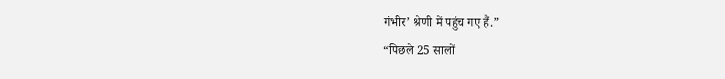गंभीर’ श्रेणी में पहुंच गए हैं.”
“पिछले 25 सालों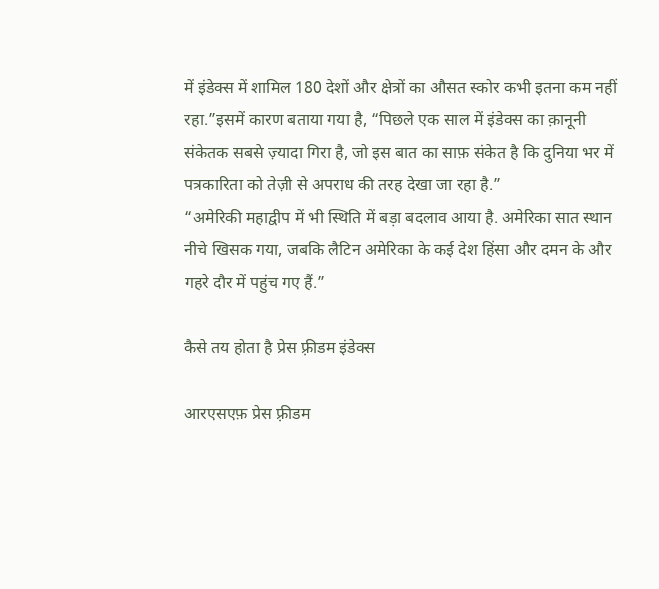में इंडेक्स में शामिल 180 देशों और क्षेत्रों का औसत स्कोर कभी इतना कम नहीं रहा.”इसमें कारण बताया गया है, “पिछले एक साल में इंडेक्स का क़ानूनी संकेतक सबसे ज़्यादा गिरा है, जो इस बात का साफ़ संकेत है कि दुनिया भर में पत्रकारिता को तेज़ी से अपराध की तरह देखा जा रहा है.”
“अमेरिकी महाद्वीप में भी स्थिति में बड़ा बदलाव आया है. अमेरिका सात स्थान नीचे खिसक गया, जबकि लैटिन अमेरिका के कई देश हिंसा और दमन के और गहरे दौर में पहुंच गए हैं.”

कैसे तय होता है प्रेस फ़्रीडम इंडेक्स

आरएसएफ़ प्रेस फ़्रीडम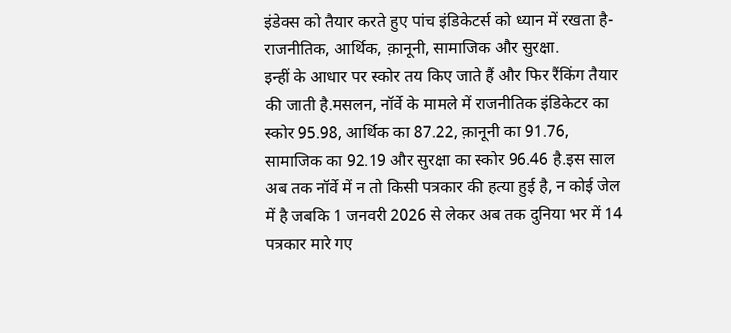इंडेक्स को तैयार करते हुए पांच इंडिकेटर्स को ध्यान में रखता है- राजनीतिक, आर्थिक, क़ानूनी, सामाजिक और सुरक्षा.
इन्हीं के आधार पर स्कोर तय किए जाते हैं और फिर रैंकिंग तैयार की जाती है.मसलन, नॉर्वे के मामले में राजनीतिक इंडिकेटर का स्कोर 95.98, आर्थिक का 87.22, क़ानूनी का 91.76, सामाजिक का 92.19 और सुरक्षा का स्कोर 96.46 है.इस साल अब तक नॉर्वे में न तो किसी पत्रकार की हत्या हुई है, न कोई जेल में है जबकि 1 जनवरी 2026 से लेकर अब तक दुनिया भर में 14 पत्रकार मारे गए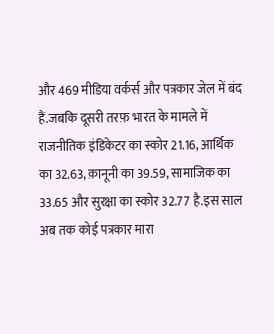और 469 मीडिया वर्कर्स और पत्रकार जेल में बंद हैं.जबकि दूसरी तरफ़ भारत के मामले में राजनीतिक इंडिकेटर का स्कोर 21.16, आर्थिक का 32.63, क़ानूनी का 39.59, सामाजिक का 33.65 और सुरक्षा का स्कोर 32.77 है.इस साल अब तक कोई पत्रकार मारा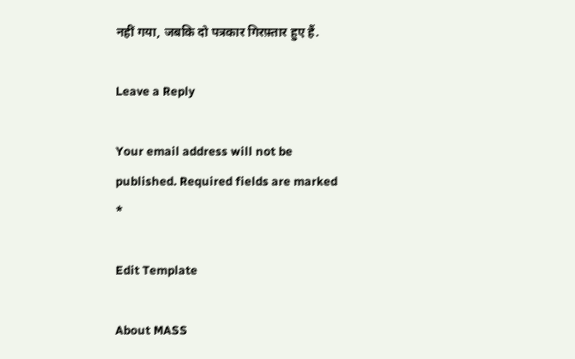नहीं गया, जबकि दो पत्रकार गिरफ़्तार हुए हैं.

Leave a Reply

Your email address will not be published. Required fields are marked *

Edit Template

About MASS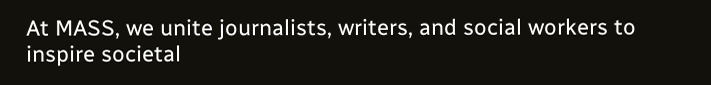At MASS, we unite journalists, writers, and social workers to inspire societal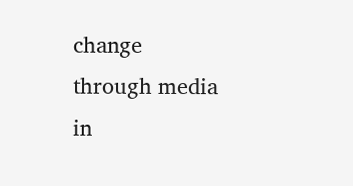change through media in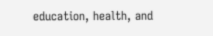education, health, and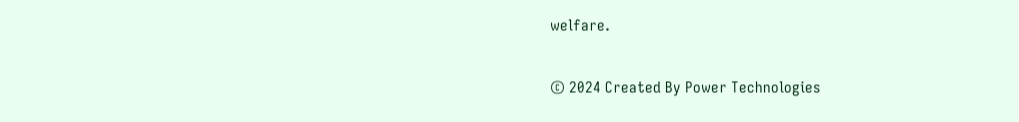welfare.

© 2024 Created By Power Technologies